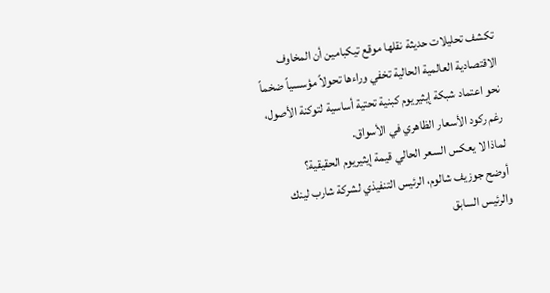تكشف تحليلات حديثة نقلها موقع تيكبامين أن المخاوف الاقتصادية العالمية الحالية تخفي وراءها تحولاً مؤسسياً ضخماً نحو اعتماد شبكة إيثيريوم كبنية تحتية أساسية لتوكنة الأصول، رغم ركود الأسعار الظاهري في الأسواق.
لماذا لا يعكس السعر الحالي قيمة إيثيريوم الحقيقية؟
أوضح جوزيف شالوم، الرئيس التنفيذي لشركة شارب لينك والرئيس السابق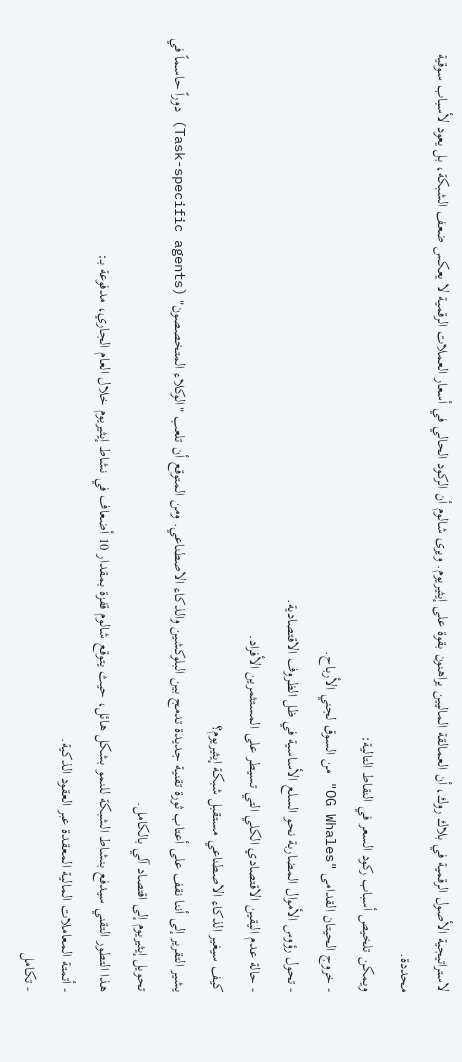لاستراتيجية الأصول الرقمية في بلاك روك، أن العمالقة الماليين يراهنون بقوة على إيثيريوم. ويرى شالوم أن الركود الحالي في أسعار العملات الرقمية لا يعكس ضعف الشبكة، بل يعود لأسباب سوقية محددة.
ويمكن تلخيص أسباب ركود السعر في النقاط التالية:
- خروج الحيتان القدامى "OG Whales" من السوق لجني الأرباح.
- تحول رؤوس الأموال المضاربة نحو السلع الأساسية في ظل الظروف الاقتصادية.
- حالة عدم اليقين الاقتصادي الكلي التي تسيطر على المستثمرين الأفراد.
كيف سيغير الذكاء الاصطناعي مستقبل شبكة إيثيريوم؟
يشير التقرير إلى أننا نقف على أعتاب ثورة تقنية جديدة تدمج بين البلوكشين والذكاء الاصطناعي. ومن المتوقع أن تلعب "الوكلاء المتخصصون" (Task-specific agents) دوراً حاسماً في تحويل إيثيريوم إلى اقتصاد آلي بالكامل.
هذا التطور التقني سيدفع بنشاط الشبكة للنمو بشكل هائل، حيث يتوقع شالوم قفزة بمقدار 10 أضعاف في نشاط إيثيريوم خلال العام الجاري، مدفوعة بـ:
- أتمتة المعاملات المالية المعقدة عبر العقود الذكية.
- تكامل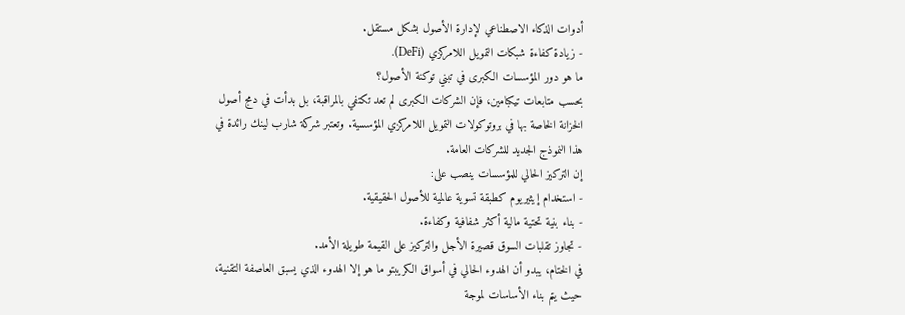أدوات الذكاء الاصطناعي لإدارة الأصول بشكل مستقل.
- زيادة كفاءة شبكات التمويل اللامركزي (DeFi).
ما هو دور المؤسسات الكبرى في تبني توكنة الأصول؟
بحسب متابعات تيكبامين، فإن الشركات الكبرى لم تعد تكتفي بالمراقبة، بل بدأت في دمج أصول الخزانة الخاصة بها في بروتوكولات التمويل اللامركزي المؤسسية. وتعتبر شركة شارب لينك رائدة في هذا النموذج الجديد للشركات العامة.
إن التركيز الحالي للمؤسسات ينصب على:
- استخدام إيثيريوم كطبقة تسوية عالمية للأصول الحقيقية.
- بناء بنية تحتية مالية أكثر شفافية وكفاءة.
- تجاوز تقلبات السوق قصيرة الأجل والتركيز على القيمة طويلة الأمد.
في الختام، يبدو أن الهدوء الحالي في أسواق الكريبتو ما هو إلا الهدوء الذي يسبق العاصفة التقنية، حيث يتم بناء الأساسات لموجة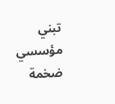تبني مؤسسي ضخمة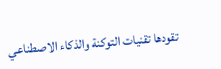تقودها تقنيات التوكنة والذكاء الاصطناعي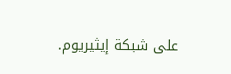على شبكة إيثيريوم.